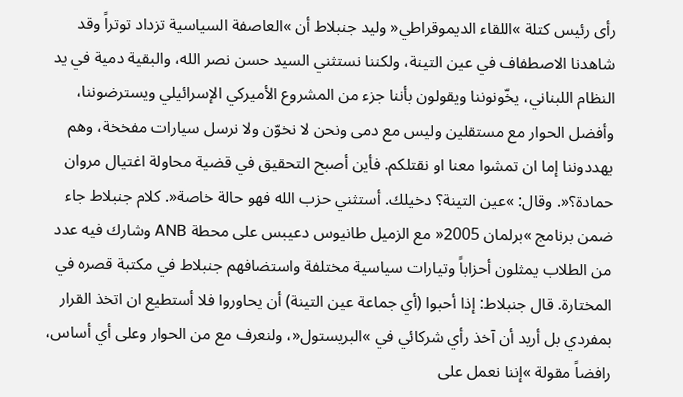رأى رئيس كتلة »اللقاء الديموقراطي« وليد جنبلاط أن »العاصفة السياسية تزداد توتراً وقد شاهدنا الاصطفاف في عين التينة، ولكننا نستثني السيد حسن نصر الله، والبقية دمية في يد النظام اللبناني، يخّونوننا ويقولون بأننا جزء من المشروع الأميركي الإسرائيلي ويسترضوننا، وأفضل الحوار مع مستقلين وليس مع دمى ونحن لا نخوّن ولا نرسل سيارات مفخخة، وهم يهددوننا إما ان تمشوا معنا او نقتلكم. فأين أصبح التحقيق في قضية محاولة اغتيال مروان حمادة؟«. وقال: »عين التينة؟ دخيلك. أستثني حزب الله فهو حالة خاصة«. كلام جنبلاط جاء ضمن برنامج »برلمان 2005« مع الزميل طانيوس دعيبس على محطة ANB وشارك فيه عدد من الطلاب يمثلون أحزاباً وتيارات سياسية مختلفة واستضافهم جنبلاط في مكتبة قصره في المختارة. قال جنبلاط: إذا أحبوا (أي جماعة عين التينة) أن يحاوروا فلا أستطيع ان اتخذ القرار بمفردي بل أريد أن آخذ رأي شركائي في »البريستول«، ولنعرف مع من الحوار وعلى أي أساس، رافضاً مقولة »إننا نعمل على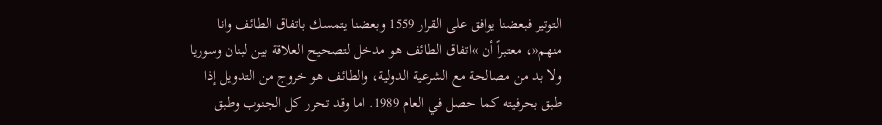التوتير فبعضنا يوافق على القرار 1559 وبعضنا يتمسك باتفاق الطائف وانا منهم«، معتبراً أن »اتفاق الطائف هو مدخل لتصحيح العلاقة بين لبنان وسوريا ولا بد من مصالحة مع الشرعية الدولية، والطائف هو خروج من التدويل إذا طبق بحرفيته كما حصل في العام 1989. اما وقد تحرر كل الجنوب وطبق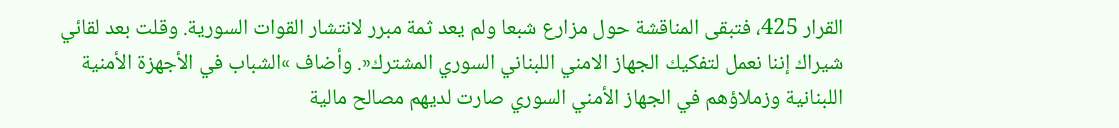القرار 425، فتبقى المناقشة حول مزارع شبعا ولم يعد ثمة مبرر لانتشار القوات السورية. وقلت بعد لقائي شيراك إننا نعمل لتفكيك الجهاز الامني اللبناني السوري المشترك«. وأضاف »الشباب في الأجهزة الأمنية اللبنانية وزملاؤهم في الجهاز الأمني السوري صارت لديهم مصالح مالية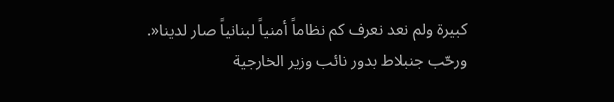كبيرة ولم نعد نعرف كم نظاماً أمنياً لبنانياً صار لدينا«. ورحّب جنبلاط بدور نائب وزير الخارجية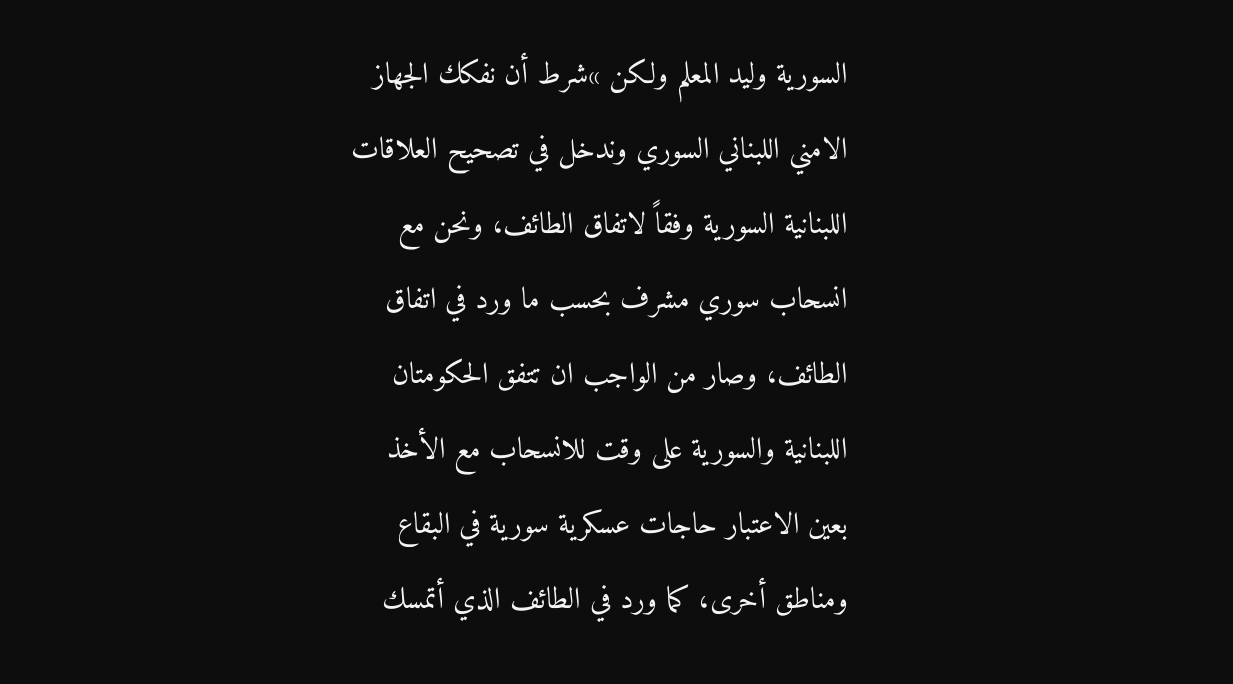السورية وليد المعلم ولكن »شرط أن نفكك الجهاز الامني اللبناني السوري وندخل في تصحيح العلاقات اللبنانية السورية وفقاً لاتفاق الطائف، ونحن مع انسحاب سوري مشرف بحسب ما ورد في اتفاق الطائف، وصار من الواجب ان تتفق الحكومتان اللبنانية والسورية على وقت للانسحاب مع الأخذ بعين الاعتبار حاجات عسكرية سورية في البقاع ومناطق أخرى، كما ورد في الطائف الذي أتمسك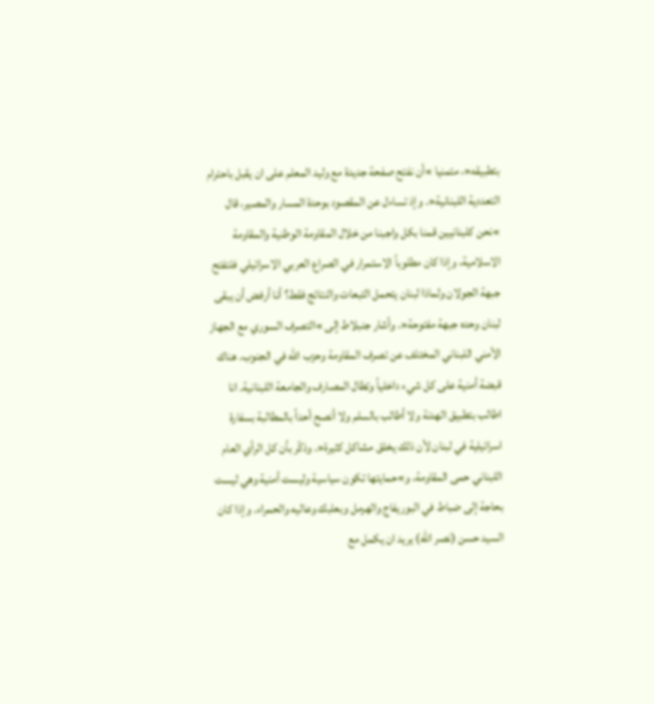بتطبيقه«، متمنيا »أن نفتح صفحة جديدة مع وليد المعلم على ان يقبل باحترام التعددية اللبنانية«. وإذ تساءل عن المقصود بوحدة المسار والمصير، قال »نحن كلبنانيين قمنا بكل واجبنا من خلال المقاومة الوطنية والمقاومة الاسلامية، وإذا كان مطلوباً الاستمرار في الصراع العربي الاسرائيلي فلتفتح جبهة الجولان ولماذا لبنان يتحمل التبعات والنتائج فقط؟ أنا أرفض أن يبقى لبنان وحده جبهة مفتوحة«. وأشار جنبلاط إلى »التصرف السوري مع الجهاز الأمني اللبناني المختلف عن تصرف المقاومة وحزب الله في الجنوب. هناك قبضة أمنية على كل شيء داخلياً وتطال المصارف والجامعة اللبنانية. انا اطالب بتطبيق الهدنة ولا أطالب بالسلم ولا أنصح أحداً بالمطالبة بسفارة اسرائيلية في لبنان لأن ذلك يخلق مشاكل كثيرة«. وذكّر بأن كل الرأي العام اللبناني حمى المقاومة، و»حمايتها تكون سياسية وليست أمنية وهي ليست بحاجة إلى ضباط في البوريفاج والهرمل وبعلبك وعاليه والحمراء. وإذا كان السيد حسن (نصر الله) يريد ان يكمل مع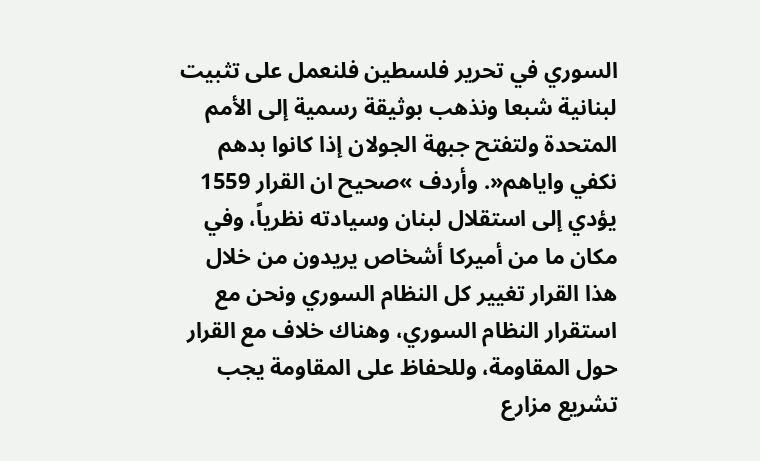السوري في تحرير فلسطين فلنعمل على تثبيت لبنانية شبعا ونذهب بوثيقة رسمية إلى الأمم المتحدة ولتفتح جبهة الجولان إذا كانوا بدهم نكفي واياهم«. وأردف »صحيح ان القرار 1559 يؤدي إلى استقلال لبنان وسيادته نظرياً، وفي مكان ما من أميركا أشخاص يريدون من خلال هذا القرار تغيير كل النظام السوري ونحن مع استقرار النظام السوري، وهناك خلاف مع القرار حول المقاومة، وللحفاظ على المقاومة يجب تشريع مزارع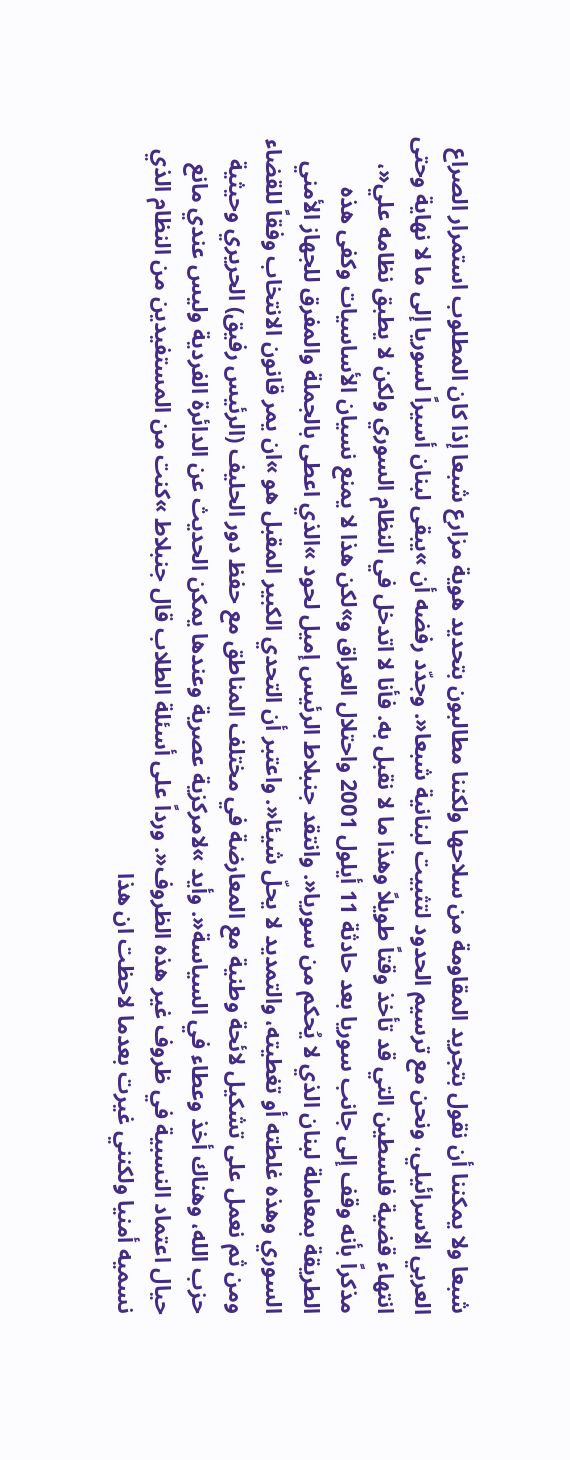شبعا ولا يمكننا أن نقول بتجريد المقاومة من سلاحها ولكننا مطالبون بتحديد هوية مزارع شبعا إذا كان المطلوب استمرار الصراع العربي الاسرائيلي، ونحن مع ترسيم الحدود لتثبيت لبنانية شبعا«. وجدّد رفضه أن »يبقى لبنان أسيراً لسوريا إلى ما لا نهاية وحتى انتهاء قضية فلسطين التي قد تأخذ وقتاً طويلاً وهذا ما لا نقبل به. فأنا لا اتدخل في النظام السوري ولكن لا يطبق نظامه علي«، مذكراً بأنه وقف إلى جانب سوريا بعد حادثة 11 أيلول 2001 واحتلال العراق و»لكن هذا لا يمنع نسيان الأساسيات وكفى هذه الطريقة بمعاملة لبنان الذي لا يُحكم من سوريا«. وانتقد جنبلاط الرئيس إميل لحود »الذي اعطى بالجملة والمفرق للجهاز الأمني السوري وهذه غلطته أو تغطيته، والتمديد لا يحلّ شيئا«. واعتبر أن التحدي الكبير المقبل هو »ان يمر قانون الانتخاب وفقاً للقضاء ومن ثم نعمل على تشكيل لائحة وطنية مع المعارضة في مختلف المناطق مع حفظ دور الحليف (الرئيس رفيق) الحريري وحيثية حزب الله، وهناك أخذ وعطاء في السياسة«. وأيد »لامركزية عصرية وعندها يمكن الحديث عن الدائرة الفردية وليس عندي مانع حيال اعتماد النسبية في ظروف غير هذه الظروف«. ورداً على أسئلة الطلاب قال جنبلاط »كنت من المستفيدين من النظام الذي نسميه أمنيا ولكنني غيرت بعدما لاحظت ان هذا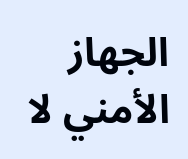الجهاز الأمني لا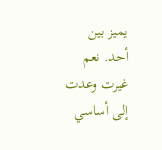يميز بين أحد. نعم غيرت وعدت إلى أساسي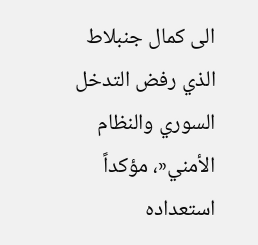الى كمال جنبلاط الذي رفض التدخل السوري والنظام الأمني«، مؤكداً استعداده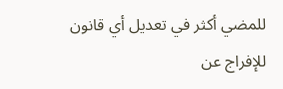للمضي أكثر في تعديل أي قانون للإفراج عن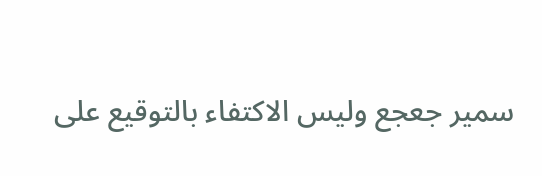سمير جعجع وليس الاكتفاء بالتوقيع على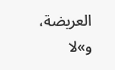العريضة، و»لا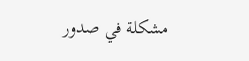مشكلة في صدور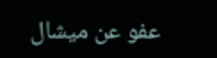عفو عن ميشال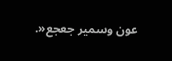عون وسمير جعجع«.